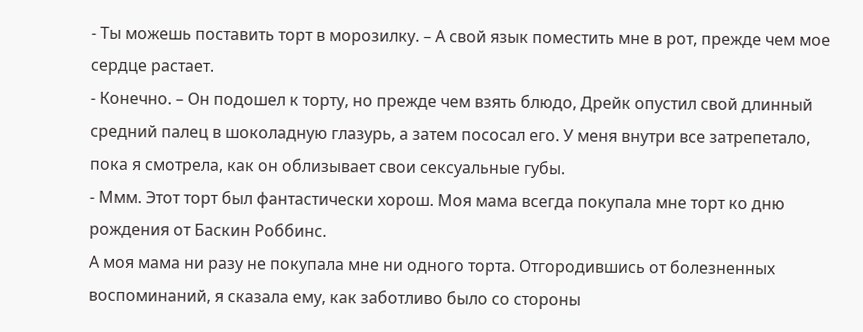- Ты можешь поставить торт в морозилку. – А свой язык поместить мне в рот, прежде чем мое сердце растает.
- Конечно. – Он подошел к торту, но прежде чем взять блюдо, Дрейк опустил свой длинный средний палец в шоколадную глазурь, а затем пососал его. У меня внутри все затрепетало, пока я смотрела, как он облизывает свои сексуальные губы.
- Ммм. Этот торт был фантастически хорош. Моя мама всегда покупала мне торт ко дню рождения от Баскин Роббинс.
А моя мама ни разу не покупала мне ни одного торта. Отгородившись от болезненных воспоминаний, я сказала ему, как заботливо было со стороны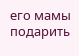его мамы подарить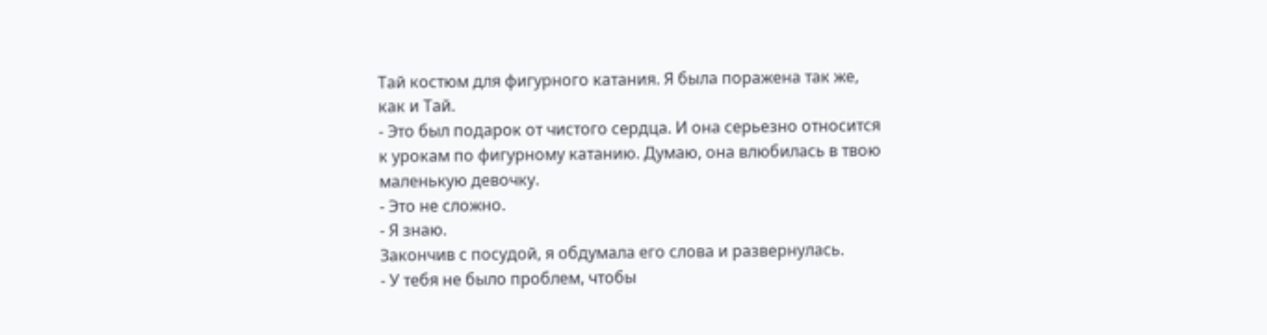Тай костюм для фигурного катания. Я была поражена так же, как и Тай.
- Это был подарок от чистого сердца. И она серьезно относится к урокам по фигурному катанию. Думаю, она влюбилась в твою маленькую девочку.
- Это не сложно.
- Я знаю.
Закончив с посудой, я обдумала его слова и развернулась.
- У тебя не было проблем, чтобы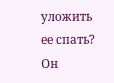уложить ее спать?
Он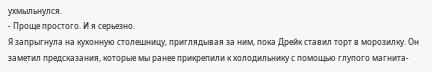ухмыльнулся.
- Проще простого. И я серьезно.
Я запрыгнула на кухонную столешницу, приглядывая за ним, пока Дрейк ставил торт в морозилку. Он заметил предсказания, которые мы ранее прикрепили к холодильнику с помощью глупого магнита-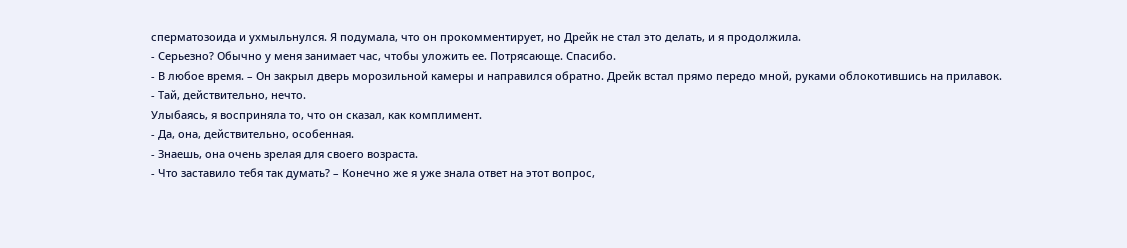сперматозоида и ухмыльнулся. Я подумала, что он прокомментирует, но Дрейк не стал это делать, и я продолжила.
- Серьезно? Обычно у меня занимает час, чтобы уложить ее. Потрясающе. Спасибо.
- В любое время. – Он закрыл дверь морозильной камеры и направился обратно. Дрейк встал прямо передо мной, руками облокотившись на прилавок.
- Тай, действительно, нечто.
Улыбаясь, я восприняла то, что он сказал, как комплимент.
- Да, она, действительно, особенная.
- Знаешь, она очень зрелая для своего возраста.
- Что заставило тебя так думать? – Конечно же я уже знала ответ на этот вопрос,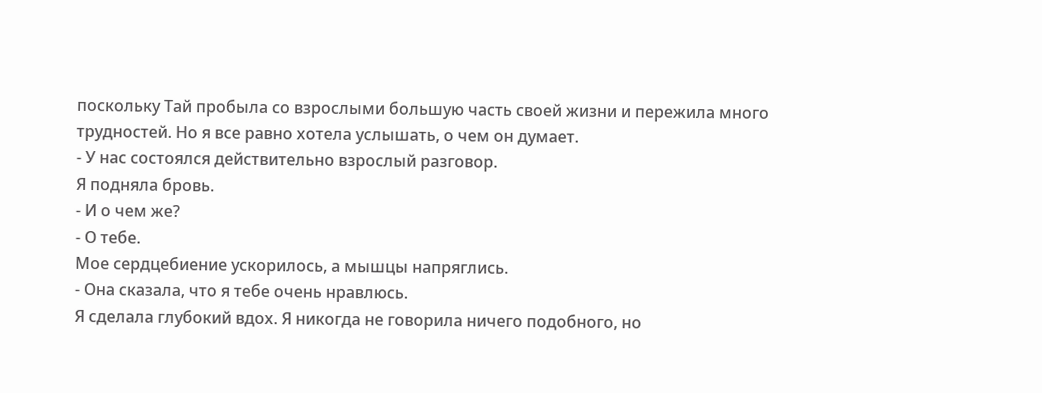поскольку Тай пробыла со взрослыми большую часть своей жизни и пережила много трудностей. Но я все равно хотела услышать, о чем он думает.
- У нас состоялся действительно взрослый разговор.
Я подняла бровь.
- И о чем же?
- О тебе.
Мое сердцебиение ускорилось, а мышцы напряглись.
- Она сказала, что я тебе очень нравлюсь.
Я сделала глубокий вдох. Я никогда не говорила ничего подобного, но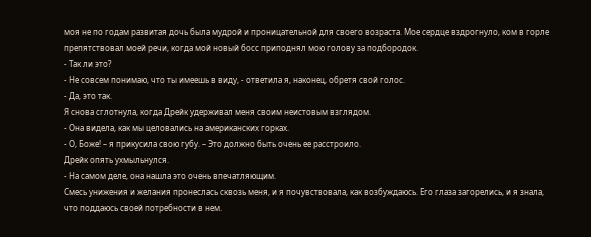моя не по годам развитая дочь была мудрой и проницательной для своего возраста. Мое сердце вздрогнуло, ком в горле препятствовал моей речи, когда мой новый босс приподнял мою голову за подбородок.
- Так ли это?
- Не совсем понимаю, что ты имеешь в виду, - ответила я, наконец, обретя свой голос.
- Да, это так.
Я снова сглотнула, когда Дрейк удерживал меня своим неистовым взглядом.
- Она видела, как мы целовались на американских горках.
- О, Боже! – я прикусила свою губу. – Это должно быть очень ее расстроило.
Дрейк опять ухмыльнулся.
- На самом деле, она нашла это очень впечатляющим.
Смесь унижения и желания пронеслась сквозь меня, и я почувствовала, как возбуждаюсь. Его глаза загорелись, и я знала, что поддаюсь своей потребности в нем.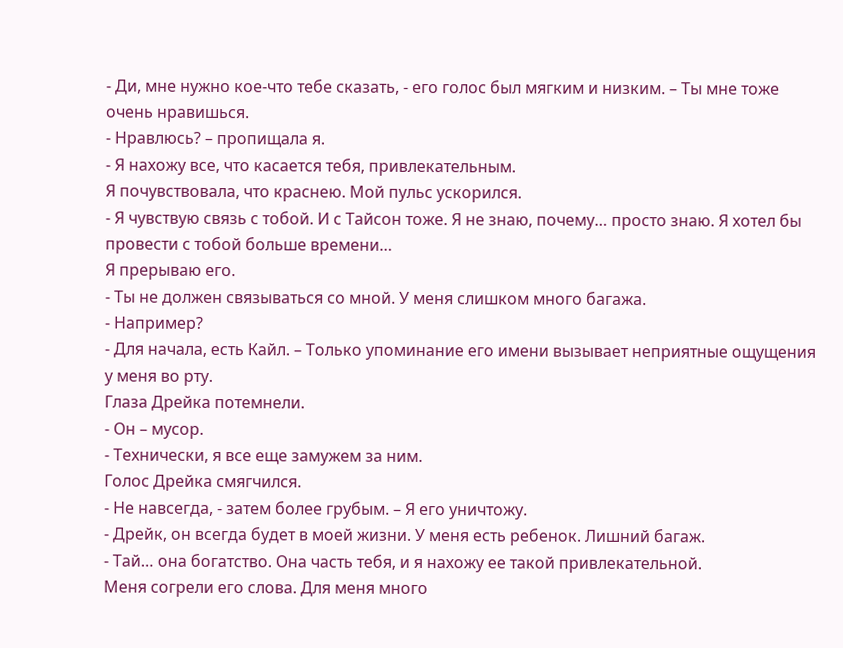- Ди, мне нужно кое-что тебе сказать, - его голос был мягким и низким. – Ты мне тоже очень нравишься.
- Нравлюсь? – пропищала я.
- Я нахожу все, что касается тебя, привлекательным.
Я почувствовала, что краснею. Мой пульс ускорился.
- Я чувствую связь с тобой. И с Тайсон тоже. Я не знаю, почему… просто знаю. Я хотел бы провести с тобой больше времени…
Я прерываю его.
- Ты не должен связываться со мной. У меня слишком много багажа.
- Например?
- Для начала, есть Кайл. – Только упоминание его имени вызывает неприятные ощущения у меня во рту.
Глаза Дрейка потемнели.
- Он – мусор.
- Технически, я все еще замужем за ним.
Голос Дрейка смягчился.
- Не навсегда, - затем более грубым. – Я его уничтожу.
- Дрейк, он всегда будет в моей жизни. У меня есть ребенок. Лишний багаж.
- Тай… она богатство. Она часть тебя, и я нахожу ее такой привлекательной.
Меня согрели его слова. Для меня много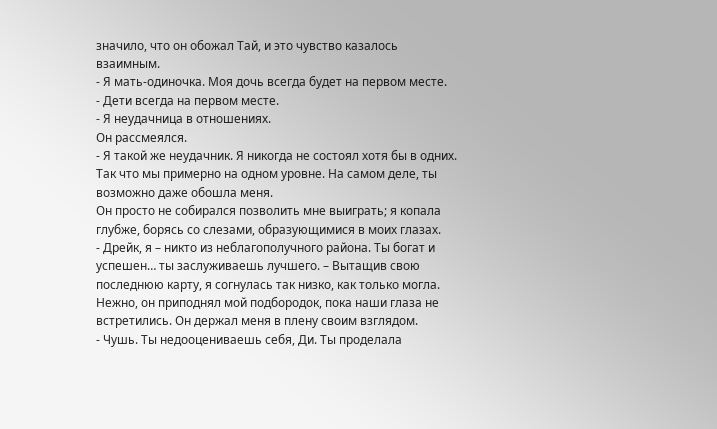значило, что он обожал Тай, и это чувство казалось взаимным.
- Я мать-одиночка. Моя дочь всегда будет на первом месте.
- Дети всегда на первом месте.
- Я неудачница в отношениях.
Он рассмеялся.
- Я такой же неудачник. Я никогда не состоял хотя бы в одних. Так что мы примерно на одном уровне. На самом деле, ты возможно даже обошла меня.
Он просто не собирался позволить мне выиграть; я копала глубже, борясь со слезами, образующимися в моих глазах.
- Дрейк, я – никто из неблагополучного района. Ты богат и успешен… ты заслуживаешь лучшего. – Вытащив свою последнюю карту, я согнулась так низко, как только могла.
Нежно, он приподнял мой подбородок, пока наши глаза не встретились. Он держал меня в плену своим взглядом.
- Чушь. Ты недооцениваешь себя, Ди. Ты проделала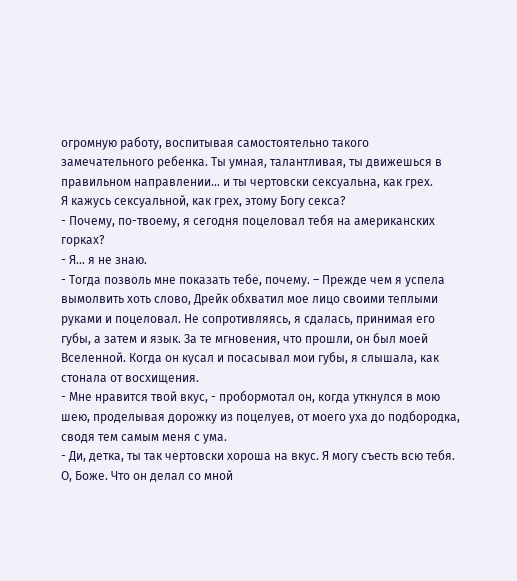огромную работу, воспитывая самостоятельно такого замечательного ребенка. Ты умная, талантливая, ты движешься в правильном направлении… и ты чертовски сексуальна, как грех.
Я кажусь сексуальной, как грех, этому Богу секса?
- Почему, по-твоему, я сегодня поцеловал тебя на американских горках?
- Я… я не знаю.
- Тогда позволь мне показать тебе, почему. – Прежде чем я успела вымолвить хоть слово, Дрейк обхватил мое лицо своими теплыми руками и поцеловал. Не сопротивляясь, я сдалась, принимая его губы, а затем и язык. За те мгновения, что прошли, он был моей Вселенной. Когда он кусал и посасывал мои губы, я слышала, как стонала от восхищения.
- Мне нравится твой вкус, - пробормотал он, когда уткнулся в мою шею, проделывая дорожку из поцелуев, от моего уха до подбородка, сводя тем самым меня с ума.
- Ди, детка, ты так чертовски хороша на вкус. Я могу съесть всю тебя.
О, Боже. Что он делал со мной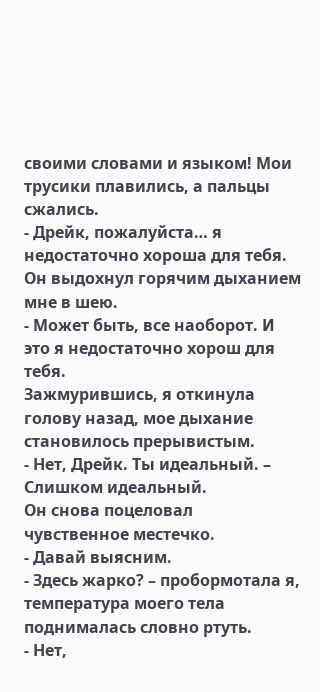своими словами и языком! Мои трусики плавились, а пальцы сжались.
- Дрейк, пожалуйста… я недостаточно хороша для тебя.
Он выдохнул горячим дыханием мне в шею.
- Может быть, все наоборот. И это я недостаточно хорош для тебя.
Зажмурившись, я откинула голову назад, мое дыхание становилось прерывистым.
- Нет, Дрейк. Ты идеальный. – Слишком идеальный.
Он снова поцеловал чувственное местечко.
- Давай выясним.
- Здесь жарко? – пробормотала я, температура моего тела поднималась словно ртуть.
- Нет,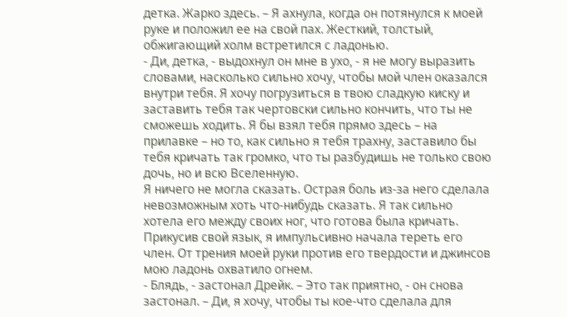детка. Жарко здесь. – Я ахнула, когда он потянулся к моей руке и положил ее на свой пах. Жесткий, толстый, обжигающий холм встретился с ладонью.
- Ди, детка, - выдохнул он мне в ухо, - я не могу выразить словами, насколько сильно хочу, чтобы мой член оказался внутри тебя. Я хочу погрузиться в твою сладкую киску и заставить тебя так чертовски сильно кончить, что ты не сможешь ходить. Я бы взял тебя прямо здесь – на прилавке – но то, как сильно я тебя трахну, заставило бы тебя кричать так громко, что ты разбудишь не только свою дочь, но и всю Вселенную.
Я ничего не могла сказать. Острая боль из-за него сделала невозможным хоть что-нибудь сказать. Я так сильно хотела его между своих ног, что готова была кричать. Прикусив свой язык, я импульсивно начала тереть его член. От трения моей руки против его твердости и джинсов мою ладонь охватило огнем.
- Блядь, - застонал Дрейк. – Это так приятно, - он снова застонал. – Ди, я хочу, чтобы ты кое-что сделала для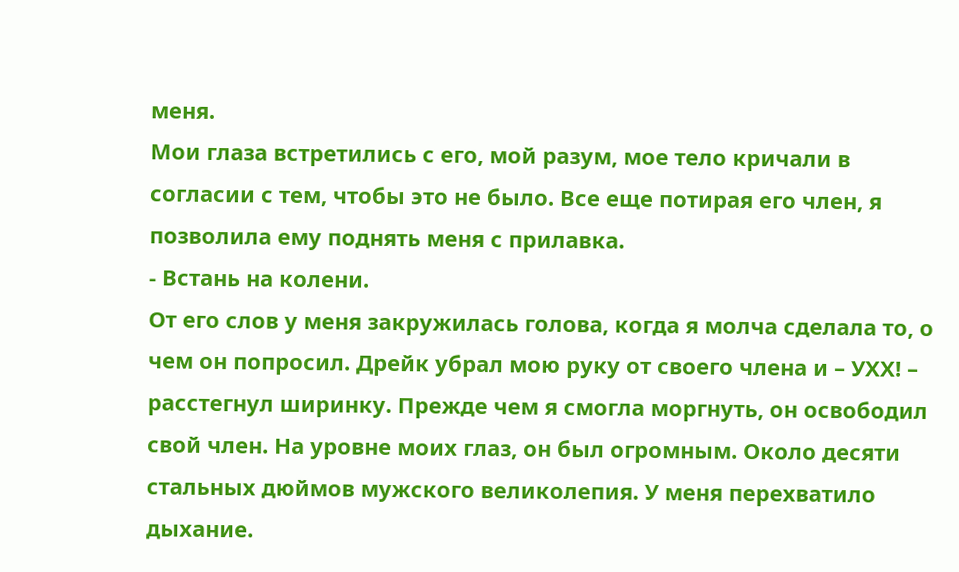меня.
Мои глаза встретились с его, мой разум, мое тело кричали в согласии с тем, чтобы это не было. Все еще потирая его член, я позволила ему поднять меня с прилавка.
- Встань на колени.
От его слов у меня закружилась голова, когда я молча сделала то, о чем он попросил. Дрейк убрал мою руку от своего члена и – УХХ! – расстегнул ширинку. Прежде чем я смогла моргнуть, он освободил свой член. На уровне моих глаз, он был огромным. Около десяти стальных дюймов мужского великолепия. У меня перехватило дыхание.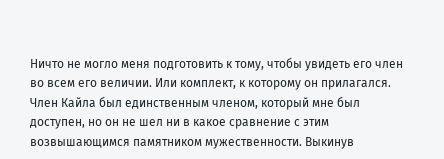Ничто не могло меня подготовить к тому, чтобы увидеть его член во всем его величии. Или комплект, к которому он прилагался. Член Кайла был единственным членом, который мне был доступен, но он не шел ни в какое сравнение с этим возвышающимся памятником мужественности. Выкинув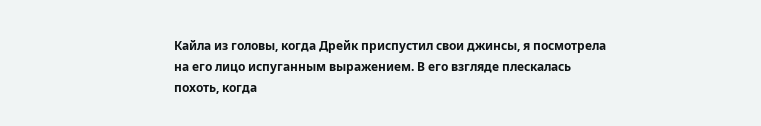Кайла из головы, когда Дрейк приспустил свои джинсы, я посмотрела на его лицо испуганным выражением. В его взгляде плескалась похоть, когда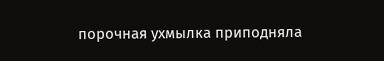порочная ухмылка приподняла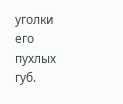уголки его пухлых губ.